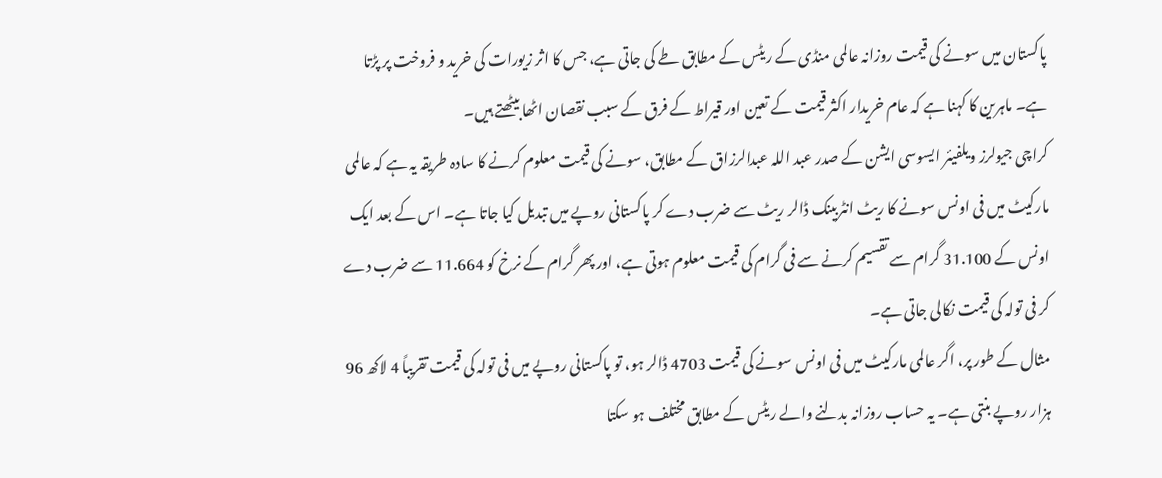پاکستان میں سونے کی قیمت روزانہ عالمی منڈی کے ریٹس کے مطابق طے کی جاتی ہے، جس کا اثر زیورات کی خرید و فروخت پر پڑتا ہے۔ ماہرین کا کہنا ہے کہ عام خریدار اکثر قیمت کے تعین اور قیراط کے فرق کے سبب نقصان اٹھا بیٹھتے ہیں۔
کراچی جیولرز ویلفیئر ایسوسی ایشن کے صدر عبد اللہ عبدالرزاق کے مطابق، سونے کی قیمت معلوم کرنے کا سادہ طریقہ یہ ہے کہ عالمی مارکیٹ میں فی اونس سونے کا ریٹ انٹربینک ڈالر ریٹ سے ضرب دے کر پاکستانی روپے میں تبدیل کیا جاتا ہے۔ اس کے بعد ایک اونس کے 31.100 گرام سے تقسیم کرنے سے فی گرام کی قیمت معلوم ہوتی ہے، اور پھر گرام کے نرخ کو 11.664 سے ضرب دے کر فی تولہ کی قیمت نکالی جاتی ہے۔
مثال کے طور پر، اگر عالمی مارکیٹ میں فی اونس سونے کی قیمت 4703 ڈالر ہو، تو پاکستانی روپے میں فی تولہ کی قیمت تقریباً 4 لاکھ 96 ہزار روپے بنتی ہے۔ یہ حساب روزانہ بدلنے والے ریٹس کے مطابق مختلف ہو سکتا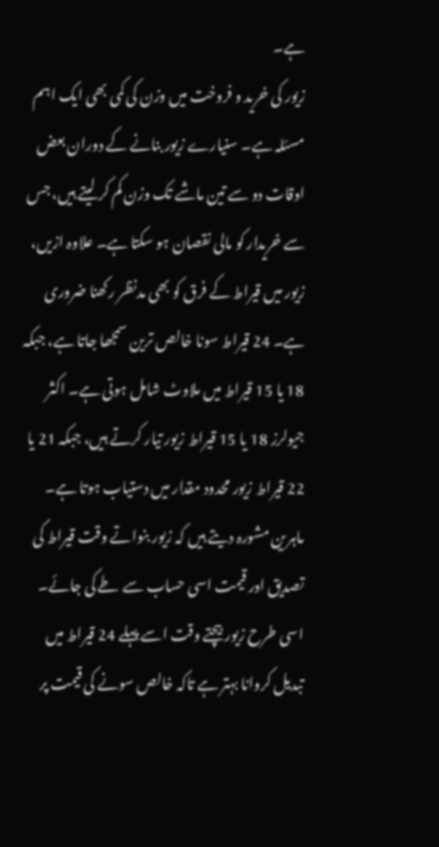ہے۔
زیور کی خرید و فروخت میں وزن کی کمی بھی ایک اہم مسئلہ ہے۔ سنیارے زیور بنانے کے دوران بعض اوقات دو سے تین ماشے تک وزن کم کر لیتے ہیں، جس سے خریدار کو مالی نقصان ہو سکتا ہے۔ علاوہ ازیں، زیور میں قیراط کے فرق کو بھی مدنظر رکھنا ضروری ہے۔ 24 قیراط سونا خالص ترین سمجھا جاتا ہے، جبکہ 18 یا 15 قیراط میں ملاوٹ شامل ہوتی ہے۔ اکثر جیولرز 18 یا 15 قیراط زیور تیار کرتے ہیں، جبکہ 21 یا 22 قیراط زیور محدود مقدار میں دستیاب ہوتا ہے۔
ماہرین مشورہ دیتے ہیں کہ زیور بنواتے وقت قیراط کی تصدیق اور قیمت اسی حساب سے طے کی جائے۔ اسی طرح زیور بیچتے وقت اسے پہلے 24 قیراط میں تبدیل کروانا بہتر ہے تاکہ خالص سونے کی قیمت پر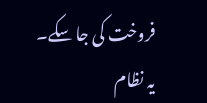فروخت کی جا سکے۔
یہ نظام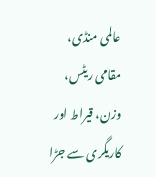عالمی منڈی، مقامی ریٹس، وزن، قیراط اور کاریگری سے جڑا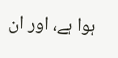ہوا ہے، اور ان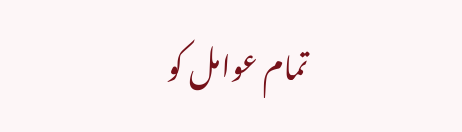تمام عوامل کو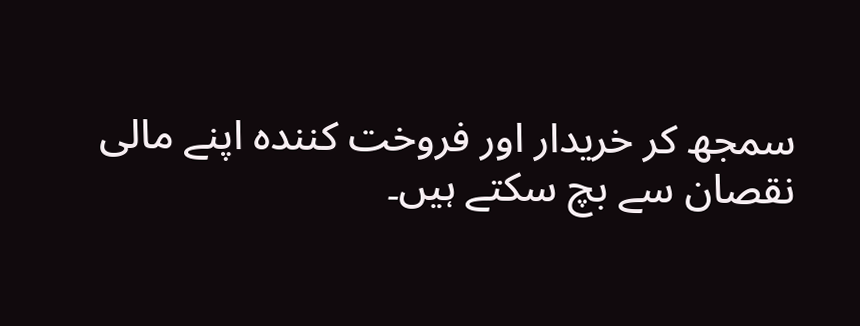سمجھ کر خریدار اور فروخت کنندہ اپنے مالی نقصان سے بچ سکتے ہیں۔